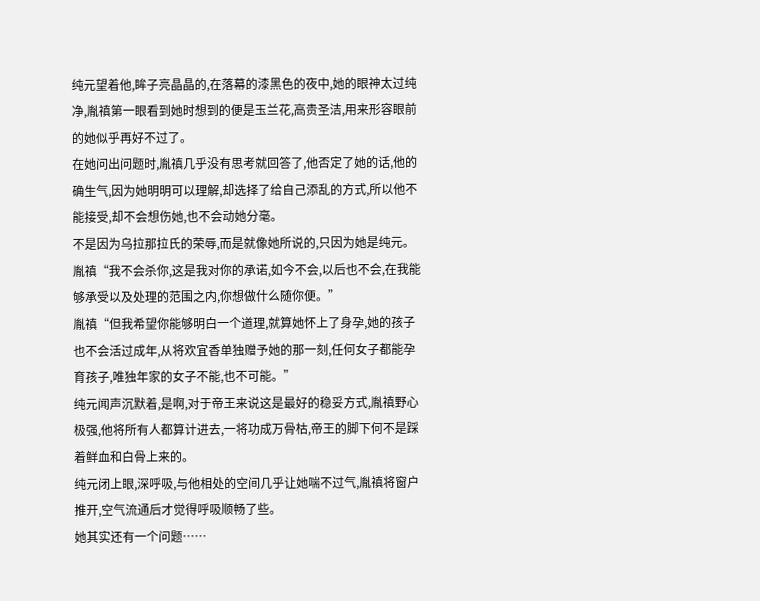纯元望着他,眸子亮晶晶的,在落幕的漆黑色的夜中,她的眼神太过纯净,胤禛第一眼看到她时想到的便是玉兰花,高贵圣洁,用来形容眼前的她似乎再好不过了。
在她问出问题时,胤禛几乎没有思考就回答了,他否定了她的话,他的确生气,因为她明明可以理解,却选择了给自己添乱的方式,所以他不能接受,却不会想伤她,也不会动她分毫。
不是因为乌拉那拉氏的荣辱,而是就像她所说的,只因为她是纯元。
胤禛“我不会杀你,这是我对你的承诺,如今不会,以后也不会,在我能够承受以及处理的范围之内,你想做什么随你便。”
胤禛“但我希望你能够明白一个道理,就算她怀上了身孕,她的孩子也不会活过成年,从将欢宜香单独赠予她的那一刻,任何女子都能孕育孩子,唯独年家的女子不能,也不可能。”
纯元闻声沉默着,是啊,对于帝王来说这是最好的稳妥方式,胤禛野心极强,他将所有人都算计进去,一将功成万骨枯,帝王的脚下何不是踩着鲜血和白骨上来的。
纯元闭上眼,深呼吸,与他相处的空间几乎让她喘不过气,胤禛将窗户推开,空气流通后才觉得呼吸顺畅了些。
她其实还有一个问题……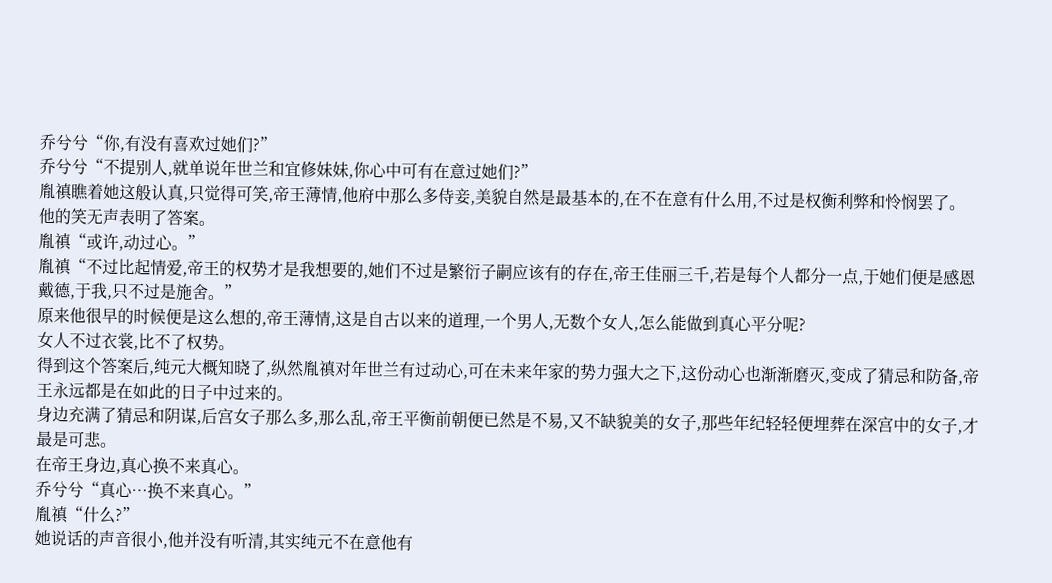乔兮兮“你,有没有喜欢过她们?”
乔兮兮“不提别人,就单说年世兰和宜修妹妹,你心中可有在意过她们?”
胤禛瞧着她这般认真,只觉得可笑,帝王薄情,他府中那么多侍妾,美貌自然是最基本的,在不在意有什么用,不过是权衡利弊和怜悯罢了。
他的笑无声表明了答案。
胤禛“或许,动过心。”
胤禛“不过比起情爱,帝王的权势才是我想要的,她们不过是繁衍子嗣应该有的存在,帝王佳丽三千,若是每个人都分一点,于她们便是感恩戴德,于我,只不过是施舍。”
原来他很早的时候便是这么想的,帝王薄情,这是自古以来的道理,一个男人,无数个女人,怎么能做到真心平分呢?
女人不过衣裳,比不了权势。
得到这个答案后,纯元大概知晓了,纵然胤禛对年世兰有过动心,可在未来年家的势力强大之下,这份动心也渐渐磨灭,变成了猜忌和防备,帝王永远都是在如此的日子中过来的。
身边充满了猜忌和阴谋,后宫女子那么多,那么乱,帝王平衡前朝便已然是不易,又不缺貌美的女子,那些年纪轻轻便埋葬在深宫中的女子,才最是可悲。
在帝王身边,真心换不来真心。
乔兮兮“真心…换不来真心。”
胤禛“什么?”
她说话的声音很小,他并没有听清,其实纯元不在意他有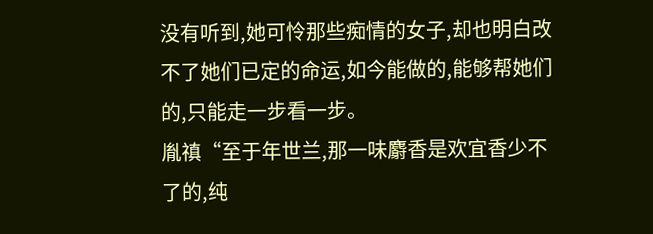没有听到,她可怜那些痴情的女子,却也明白改不了她们已定的命运,如今能做的,能够帮她们的,只能走一步看一步。
胤禛“至于年世兰,那一味麝香是欢宜香少不了的,纯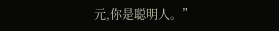元,你是聪明人。”